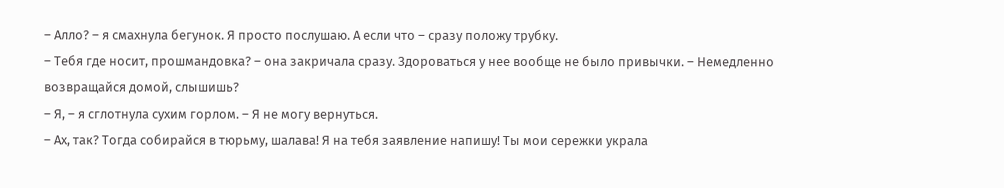– Алло? – я смахнула бегунок. Я просто послушаю. А если что – сразу положу трубку.
– Тебя где носит, прошмандовка? – она закричала сразу. Здороваться у нее вообще не было привычки. – Немедленно возвращайся домой, слышишь?
– Я, – я сглотнула сухим горлом. – Я не могу вернуться.
– Ах, так? Тогда собирайся в тюрьму, шалава! Я на тебя заявление напишу! Ты мои сережки украла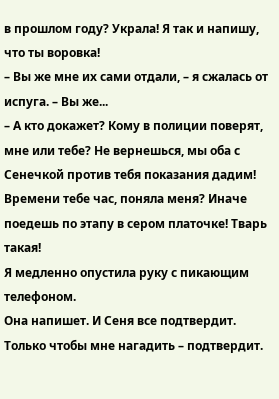в прошлом году? Украла! Я так и напишу, что ты воровка!
– Вы же мне их сами отдали, – я сжалась от испуга. – Вы же...
– А кто докажет? Кому в полиции поверят, мне или тебе? Не вернешься, мы оба с Сенечкой против тебя показания дадим! Времени тебе час, поняла меня? Иначе поедешь по этапу в сером платочке! Тварь такая!
Я медленно опустила руку с пикающим телефоном.
Она напишет. И Сеня все подтвердит. Только чтобы мне нагадить – подтвердит.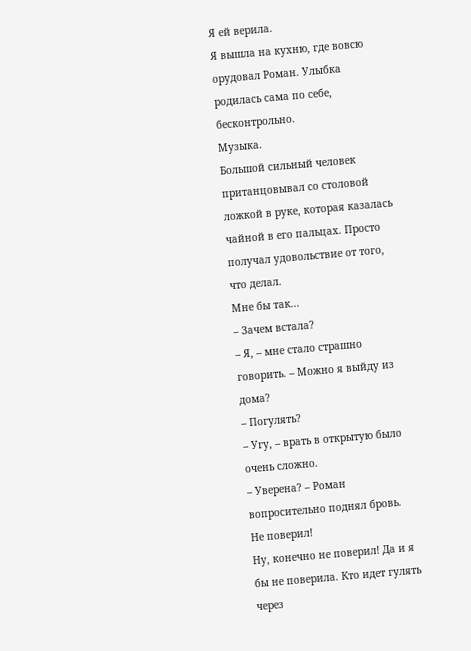Я ей верила.
Я вышла на кухню, где вовсю орудовал Роман. Улыбка родилась сама по себе, бесконтрольно.
Музыка.
Большой сильный человек пританцовывал со столовой ложкой в руке, которая казалась чайной в его пальцах. Просто получал удовольствие от того, что делал.
Мне бы так...
– Зачем встала?
– Я, – мне стало страшно говорить. – Можно я выйду из дома?
– Погулять?
– Угу, – врать в открытую было очень сложно.
– Уверена? – Роман вопросительно поднял бровь.
Не поверил!
Ну, конечно не поверил! Да и я бы не поверила. Кто идет гулять через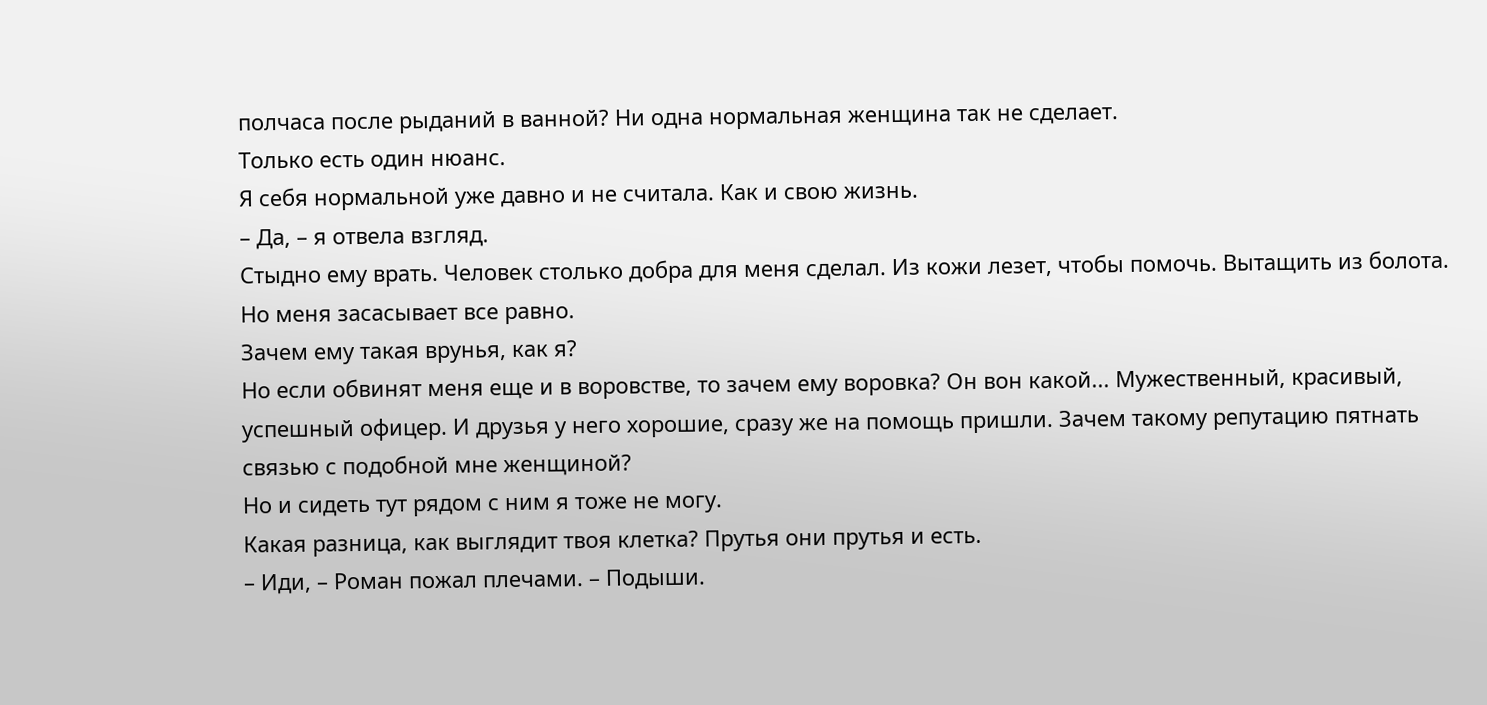полчаса после рыданий в ванной? Ни одна нормальная женщина так не сделает.
Только есть один нюанс.
Я себя нормальной уже давно и не считала. Как и свою жизнь.
– Да, – я отвела взгляд.
Стыдно ему врать. Человек столько добра для меня сделал. Из кожи лезет, чтобы помочь. Вытащить из болота. Но меня засасывает все равно.
Зачем ему такая врунья, как я?
Но если обвинят меня еще и в воровстве, то зачем ему воровка? Он вон какой... Мужественный, красивый, успешный офицер. И друзья у него хорошие, сразу же на помощь пришли. Зачем такому репутацию пятнать связью с подобной мне женщиной?
Но и сидеть тут рядом с ним я тоже не могу.
Какая разница, как выглядит твоя клетка? Прутья они прутья и есть.
– Иди, – Роман пожал плечами. – Подыши.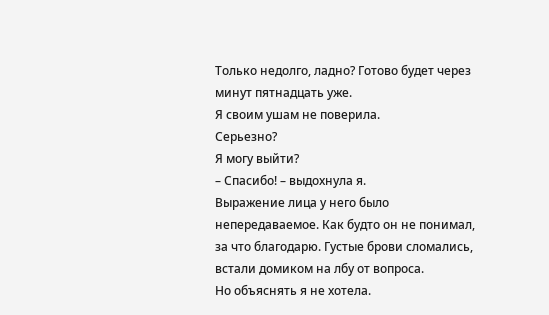Только недолго, ладно? Готово будет через минут пятнадцать уже.
Я своим ушам не поверила.
Серьезно?
Я могу выйти?
– Спасибо! – выдохнула я.
Выражение лица у него было непередаваемое. Как будто он не понимал, за что благодарю. Густые брови сломались, встали домиком на лбу от вопроса.
Но объяснять я не хотела.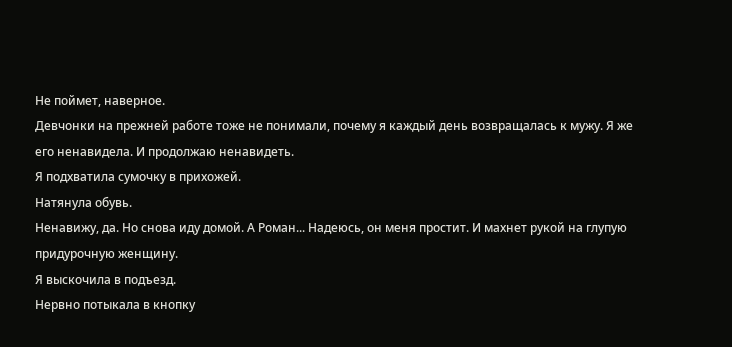Не поймет, наверное.
Девчонки на прежней работе тоже не понимали, почему я каждый день возвращалась к мужу. Я же его ненавидела. И продолжаю ненавидеть.
Я подхватила сумочку в прихожей.
Натянула обувь.
Ненавижу, да. Но снова иду домой. А Роман... Надеюсь, он меня простит. И махнет рукой на глупую придурочную женщину.
Я выскочила в подъезд.
Нервно потыкала в кнопку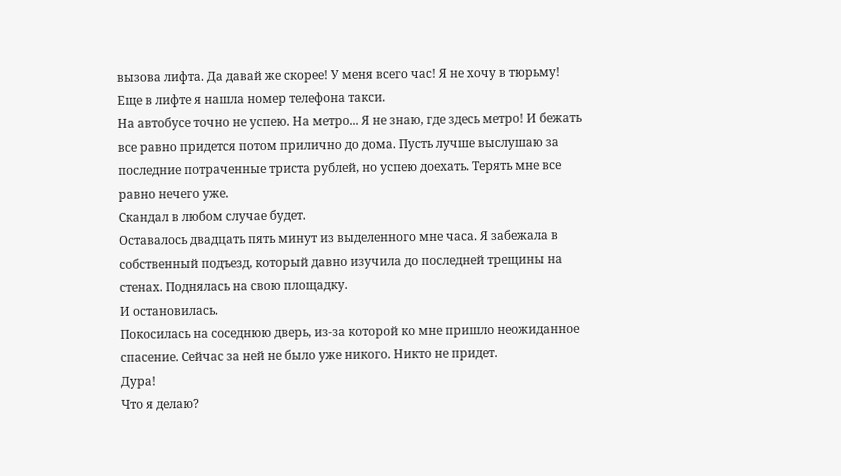вызова лифта. Да давай же скорее! У меня всего час! Я не хочу в тюрьму!
Еще в лифте я нашла номер телефона такси.
На автобусе точно не успею. На метро... Я не знаю, где здесь метро! И бежать все равно придется потом прилично до дома. Пусть лучше выслушаю за последние потраченные триста рублей, но успею доехать. Терять мне все равно нечего уже.
Скандал в любом случае будет.
Оставалось двадцать пять минут из выделенного мне часа. Я забежала в собственный подъезд, который давно изучила до последней трещины на стенах. Поднялась на свою площадку.
И остановилась.
Покосилась на соседнюю дверь, из-за которой ко мне пришло неожиданное спасение. Сейчас за ней не было уже никого. Никто не придет.
Дура!
Что я делаю?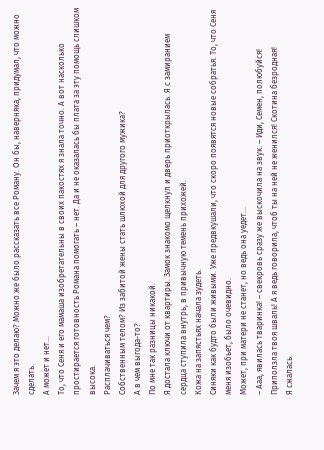Зачем я это делаю? Можно же было рассказать все Роману. Он бы, наверняка, придумал, что можно сделать.
А может и нет...
То, что Сеня и его мамаша изобретательны в своих пакостях я знала точно. А вот насколько простирается готовность Романа помогать – нет. Да и не оказалась бы плата за эту помощь слишком высока.
Расплачиваться чем?
Собственным телом? Из забитой жены стать шлюхой для другого мужика?
А в чем выгода-то?
По мне так разницы никакой.
Я достала ключи от квартиры. Замок знакомо щелкнул и дверь приоткрылась. Я с замиранием сердца ступила внутрь, в привычную темень прихожей.
Кожа на запястьях начала зудеть.
Синяки как будто были живыми. Уже предвкушали, что скоро появятся новые собратья. То, что Сеня меня изобьет, было очевидно.
Может, при матери не станет, но ведь она уедет...
– Ааа, явилась тваринка! – свекровь сразу же выскочила на звук. – Иди, Семен, полюбуйся! Приползла твоя шваль! А я ведь говорила, чтоб ты на ней не женился! Скотина безродная!
Я сжалась.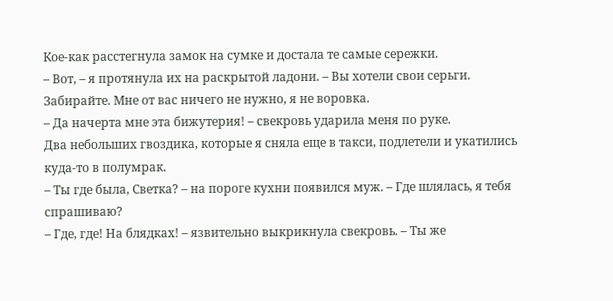Кое-как расстегнула замок на сумке и достала те самые сережки.
– Вот, – я протянула их на раскрытой ладони. – Вы хотели свои серьги. Забирайте. Мне от вас ничего не нужно, я не воровка.
– Да начерта мне эта бижутерия! – свекровь ударила меня по руке.
Два небольших гвоздика, которые я сняла еще в такси, подлетели и укатились куда-то в полумрак.
– Ты где была, Светка? – на пороге кухни появился муж. – Где шлялась, я тебя спрашиваю?
– Где, где! На блядках! – язвительно выкрикнула свекровь. – Ты же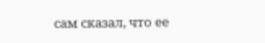сам сказал, что ее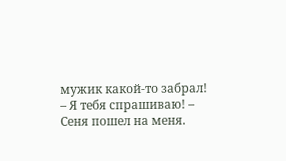мужик какой-то забрал!
– Я тебя спрашиваю! – Сеня пошел на меня.